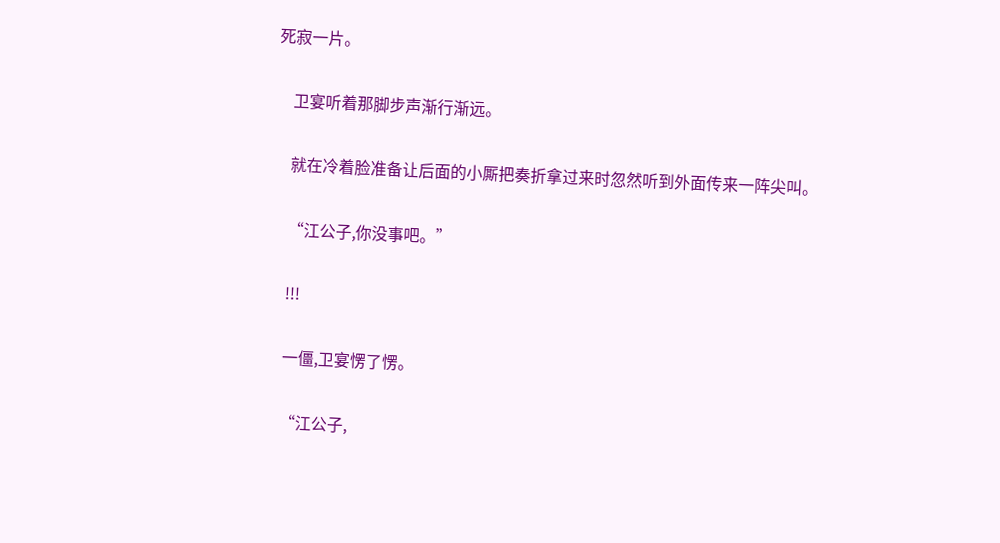死寂一片。

    卫宴听着那脚步声渐行渐远。

    就在冷着脸准备让后面的小厮把奏折拿过来时忽然听到外面传来一阵尖叫。

    “江公子,你没事吧。”

    !!!

    一僵,卫宴愣了愣。

    “江公子,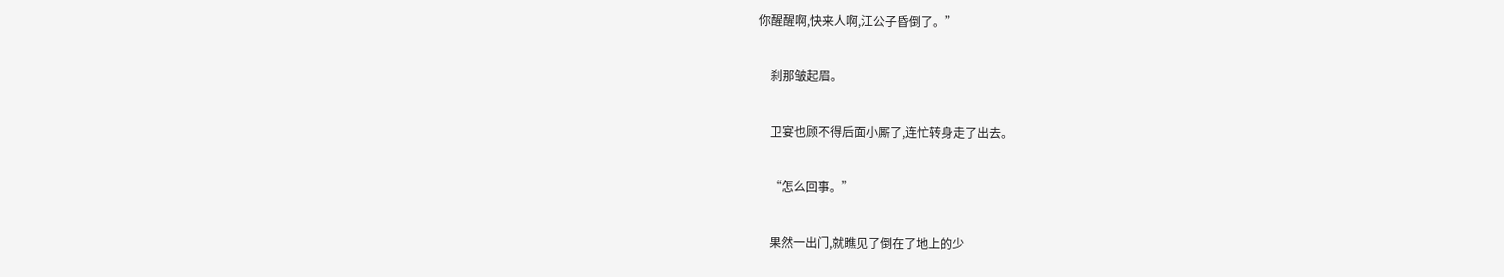你醒醒啊,快来人啊,江公子昏倒了。”

    刹那皱起眉。

    卫宴也顾不得后面小厮了,连忙转身走了出去。

    “怎么回事。”

    果然一出门,就瞧见了倒在了地上的少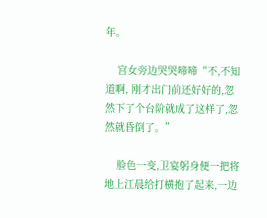年。

    宫女旁边哭哭啼啼“不,不知道啊, 刚才出门前还好好的,忽然下了个台阶就成了这样了,忽然就昏倒了。”

    脸色一变,卫宴躬身便一把将地上江晨给打横抱了起来,一边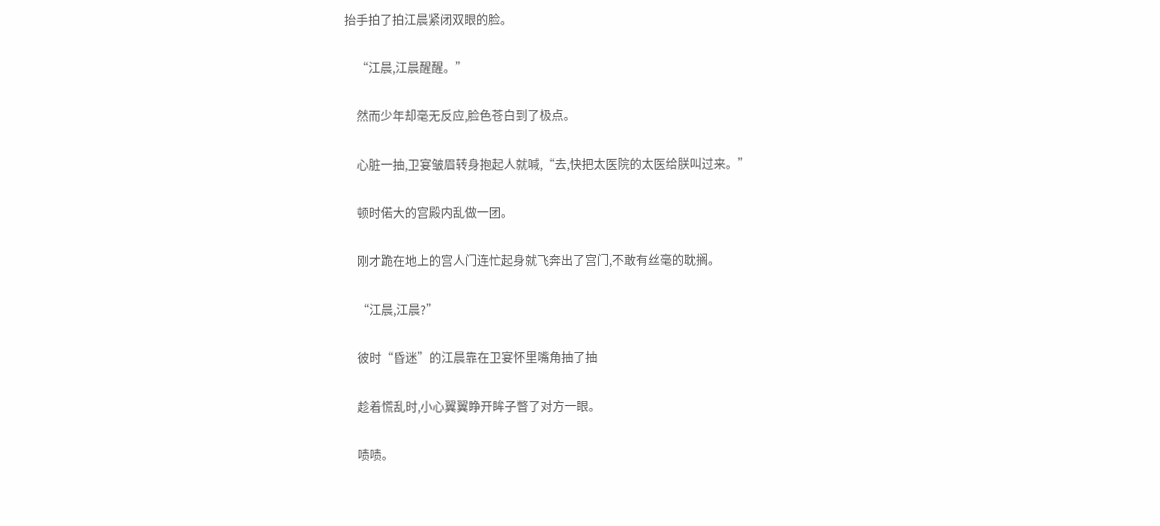抬手拍了拍江晨紧闭双眼的脸。

    “江晨,江晨醒醒。”

    然而少年却毫无反应,脸色苍白到了极点。

    心脏一抽,卫宴皱眉转身抱起人就喊,“去,快把太医院的太医给朕叫过来。”

    顿时偌大的宫殿内乱做一团。

    刚才跪在地上的宫人门连忙起身就飞奔出了宫门,不敢有丝毫的耽搁。

    “江晨,江晨?”

    彼时“昏迷”的江晨靠在卫宴怀里嘴角抽了抽

    趁着慌乱时,小心翼翼睁开眸子瞥了对方一眼。

    啧啧。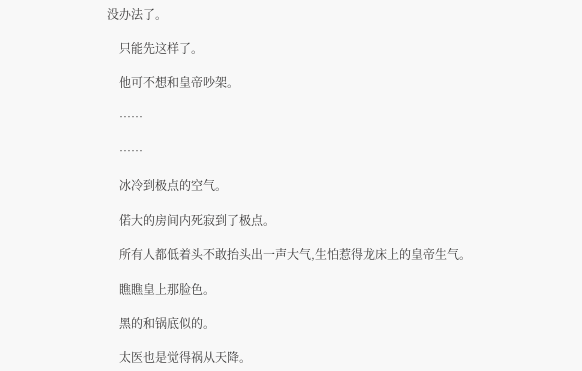没办法了。

    只能先这样了。

    他可不想和皇帝吵架。

    ……

    ……

    冰冷到极点的空气。

    偌大的房间内死寂到了极点。

    所有人都低着头不敢抬头出一声大气,生怕惹得龙床上的皇帝生气。

    瞧瞧皇上那脸色。

    黑的和锅底似的。

    太医也是觉得祸从天降。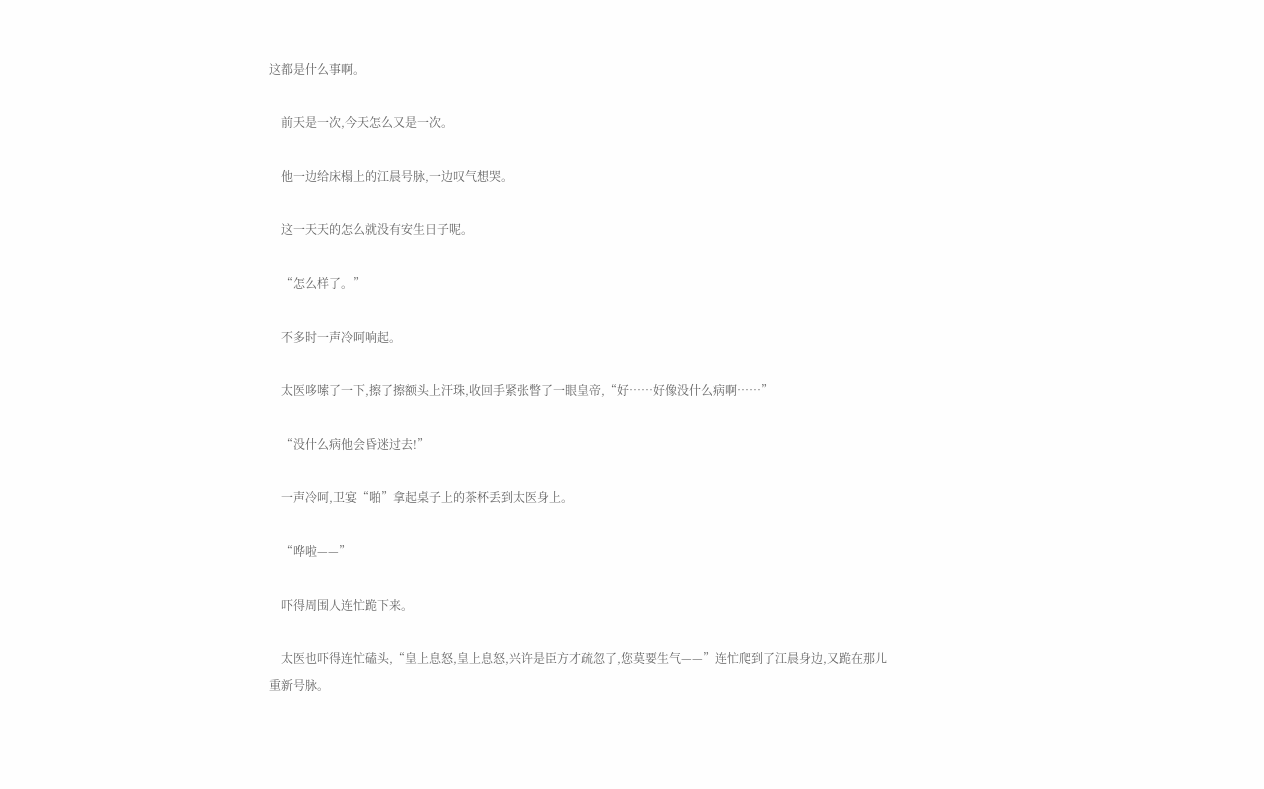这都是什么事啊。

    前天是一次,今天怎么又是一次。

    他一边给床榻上的江晨号脉,一边叹气想哭。

    这一天天的怎么就没有安生日子呢。

    “怎么样了。”

    不多时一声冷呵响起。

    太医哆嗦了一下,擦了擦额头上汗珠,收回手紧张瞥了一眼皇帝,“好……好像没什么病啊……”

    “没什么病他会昏迷过去!”

    一声冷呵,卫宴“啪”拿起桌子上的茶杯丢到太医身上。

    “哗啦——”

    吓得周围人连忙跪下来。

    太医也吓得连忙磕头,“皇上息怒,皇上息怒,兴许是臣方才疏忽了,您莫要生气——”连忙爬到了江晨身边,又跪在那儿重新号脉。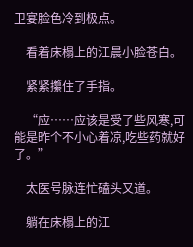卫宴脸色冷到极点。

    看着床榻上的江晨小脸苍白。

    紧紧攥住了手指。

    “应……应该是受了些风寒,可能是昨个不小心着凉,吃些药就好了。”

    太医号脉连忙磕头又道。

    躺在床榻上的江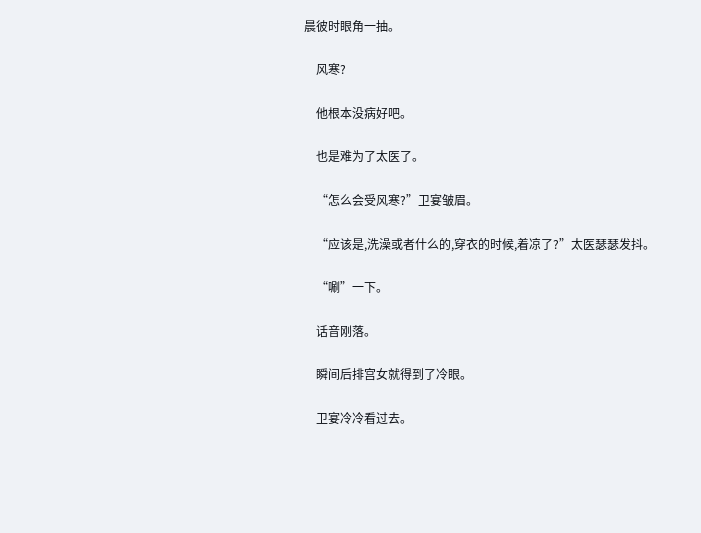晨彼时眼角一抽。

    风寒?

    他根本没病好吧。

    也是难为了太医了。

    “怎么会受风寒?”卫宴皱眉。

    “应该是,洗澡或者什么的,穿衣的时候,着凉了?”太医瑟瑟发抖。

    “唰”一下。

    话音刚落。

    瞬间后排宫女就得到了冷眼。

    卫宴冷冷看过去。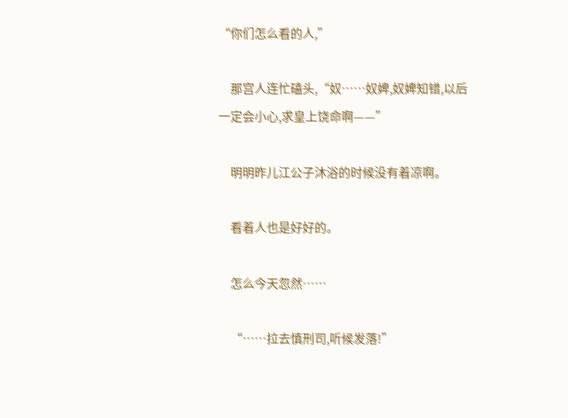“你们怎么看的人,”

    那宫人连忙磕头,“奴……奴婢,奴婢知错,以后一定会小心,求皇上饶命啊——”

    明明昨儿江公子沐浴的时候没有着凉啊。

    看着人也是好好的。

    怎么今天忽然……

    “……拉去慎刑司,听候发落!”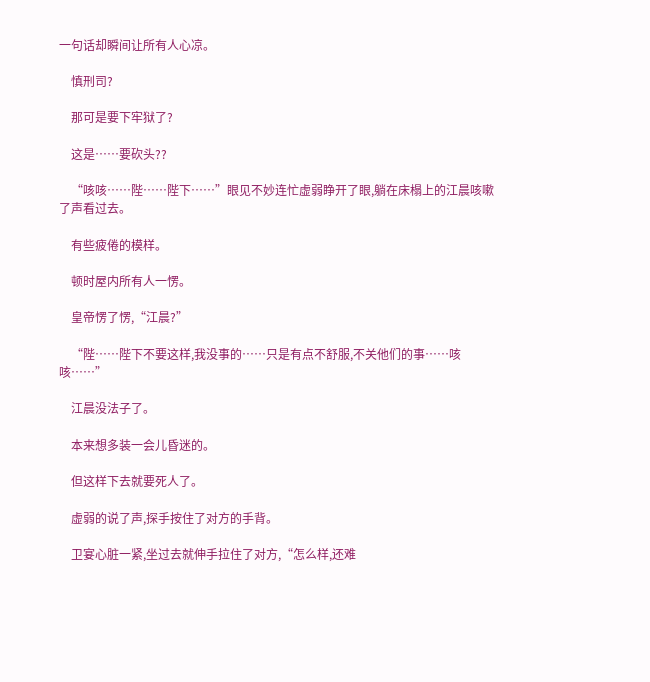一句话却瞬间让所有人心凉。

    慎刑司?

    那可是要下牢狱了?

    这是……要砍头??

    “咳咳……陛……陛下……”眼见不妙连忙虚弱睁开了眼,躺在床榻上的江晨咳嗽了声看过去。

    有些疲倦的模样。

    顿时屋内所有人一愣。

    皇帝愣了愣,“江晨?”

    “陛……陛下不要这样,我没事的……只是有点不舒服,不关他们的事……咳咳……”

    江晨没法子了。

    本来想多装一会儿昏迷的。

    但这样下去就要死人了。

    虚弱的说了声,探手按住了对方的手背。

    卫宴心脏一紧,坐过去就伸手拉住了对方,“怎么样,还难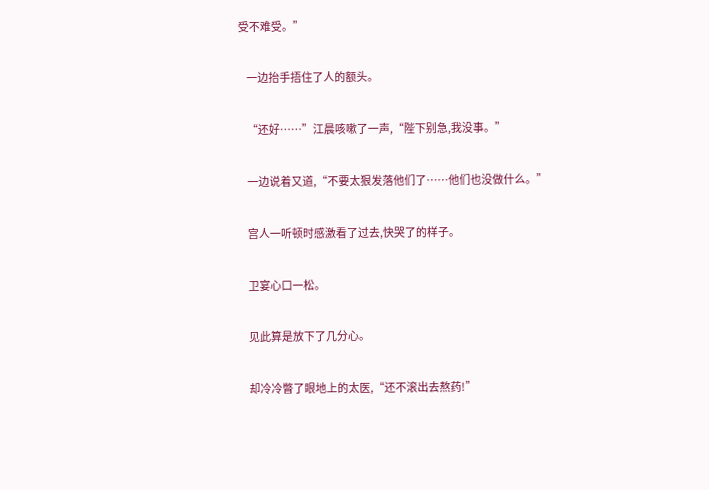受不难受。”

    一边抬手捂住了人的额头。

    “还好……”江晨咳嗽了一声,“陛下别急,我没事。”

    一边说着又道,“不要太狠发落他们了……他们也没做什么。”

    宫人一听顿时感激看了过去,快哭了的样子。

    卫宴心口一松。

    见此算是放下了几分心。

    却冷冷瞥了眼地上的太医,“还不滚出去熬药!”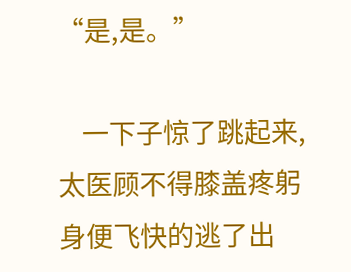“是,是。”

    一下子惊了跳起来,太医顾不得膝盖疼躬身便飞快的逃了出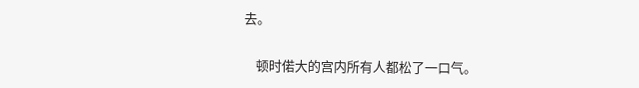去。

    顿时偌大的宫内所有人都松了一口气。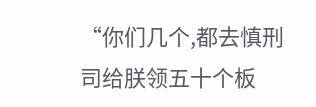“你们几个,都去慎刑司给朕领五十个板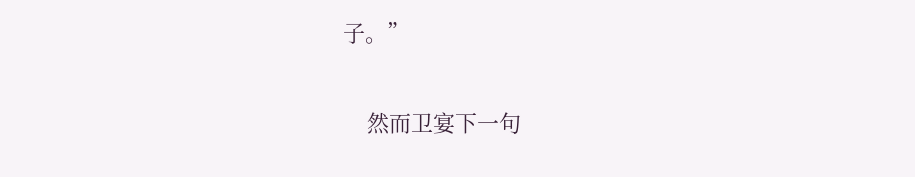子。”

    然而卫宴下一句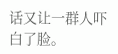话又让一群人吓白了脸。